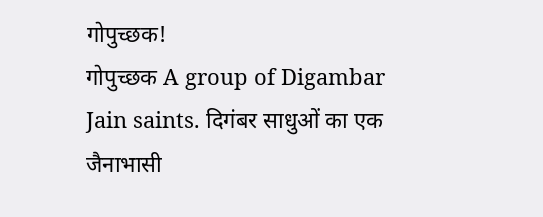गोपुच्छक!
गोपुच्छक A group of Digambar Jain saints. दिगंबर साधुओं का एक जैनाभासी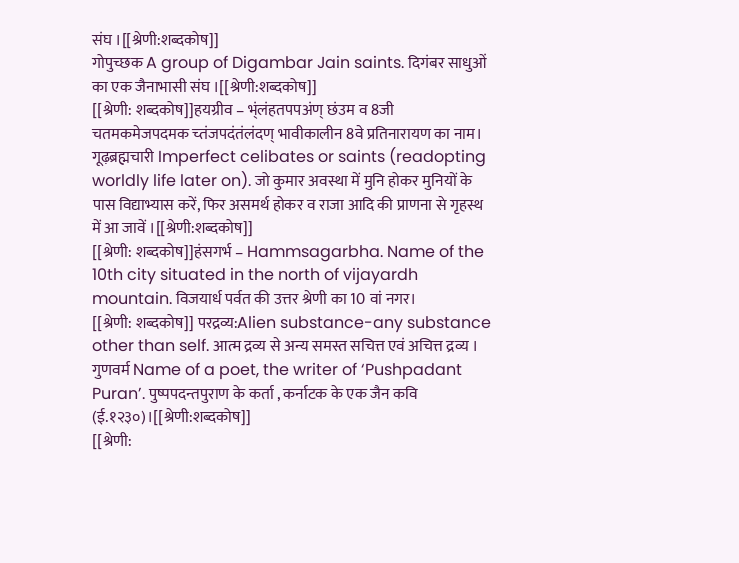संघ ।[[श्रेणी:शब्दकोष]]
गोपुच्छक A group of Digambar Jain saints. दिगंबर साधुओं का एक जैनाभासी संघ ।[[श्रेणी:शब्दकोष]]
[[श्रेणी: शब्दकोष]]हयग्रीव – भ्ंलंहतपपअंण् छंउम व 8जी चतमकमेजपदमक च्तंजपदंतंलंदण् भावीकालीन 8वे प्रतिनारायण का नाम।
गूढ़ब्रह्मचारी Imperfect celibates or saints (readopting worldly life later on). जो कुमार अवस्था में मुनि होकर मुनियों के पास विद्याभ्यास करें, फिर असमर्थ होकर व राजा आदि की प्राणना से गृहस्थ में आ जावें ।[[श्रेणी:शब्दकोष]]
[[श्रेणी: शब्दकोष]]हंसगर्भ – Hammsagarbha. Name of the 10th city situated in the north of vijayardh mountain. विजयार्ध पर्वत की उत्तर श्रेणी का 10 वां नगर।
[[श्रेणी: शब्दकोष]] परद्रव्य:Alien substance-any substance other than self. आत्म द्रव्य से अन्य समस्त सचित्त एवं अचित्त द्रव्य ।
गुणवर्म Name of a poet, the writer of ‘Pushpadant Puran’. पुष्पपदन्तपुराण के कर्ता , कर्नाटक के एक जैन कवि (ई.१२३०)।[[श्रेणी:शब्दकोष]]
[[श्रेणी: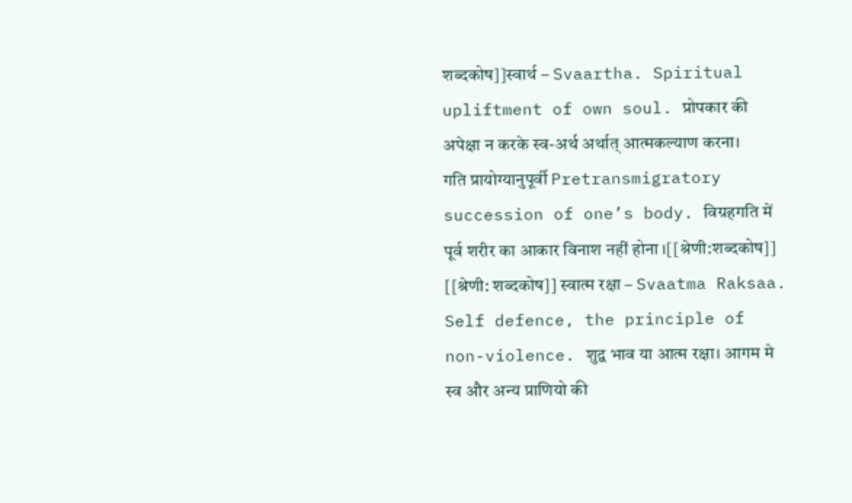शब्दकोष]]स्वार्थ – Svaartha. Spiritual upliftment of own soul. प्रोपकार की अपेक्षा न करके स्व-अर्थ अर्थात् आत्मकल्याण करना।
गति प्रायोग्यानुपूर्वी Pretransmigratory succession of one’s body. विग्रहगति में पूर्व शरीर का आकार विनाश नहीं होना ।[[श्रेणी:शब्दकोष]]
[[श्रेणी: शब्दकोष]] स्वात्म रक्षा – Svaatma Raksaa. Self defence, the principle of non-violence. शुद्व भाव या आत्म रक्षा। आगम मे स्व और अन्य प्राणियो की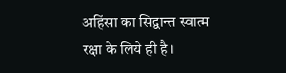अहिंसा का सिद्वान्त स्वात्म रक्षा के लिये ही है।